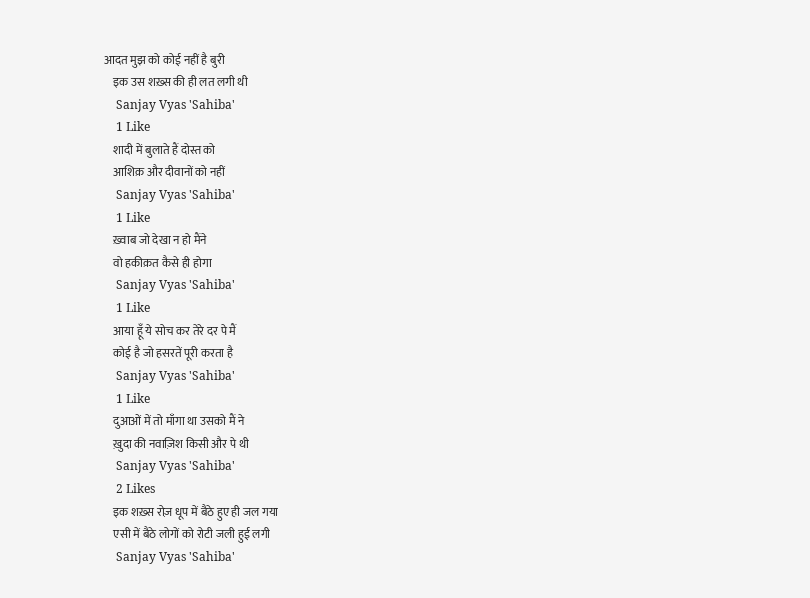आदत मुझ को कोई नहीं है बुरी
    इक उस शख़्स की ही लत लगी थी
    Sanjay Vyas 'Sahiba'
    1 Like
    शादी में बुलाते हैं दोस्त को
    आशिक़ और दीवानों को नहीं
    Sanjay Vyas 'Sahiba'
    1 Like
    ख़्वाब जो देखा न हो मैंने
    वो हकीक़त कैसे ही होगा
    Sanjay Vyas 'Sahiba'
    1 Like
    आया हूँ ये सोच कर तेरे दर पे मैं
    कोई है जो हसरतें पूरी करता है
    Sanjay Vyas 'Sahiba'
    1 Like
    दुआओं में तो माँगा था उसको मैं ने
    ख़ुदा की नवाज़िश किसी और पे थी
    Sanjay Vyas 'Sahiba'
    2 Likes
    इक शख़्स रोज़ धूप में बैठे हुए ही जल गया
    एसी में बैठे लोगों को रोटी जली हुई लगी
    Sanjay Vyas 'Sahiba'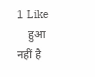1 Like
    हुआ नहीं है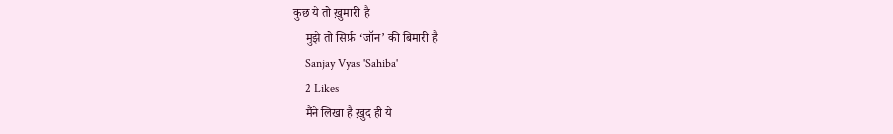कुछ ये तो ख़ुमारी है
    मुझे तो सिर्फ़ ‘जॉन’ की बिमारी है
    Sanjay Vyas 'Sahiba'
    2 Likes
    मैंने लिखा है ख़ुद ही ये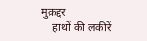मुक़द्दर
    हाथों की लकीरें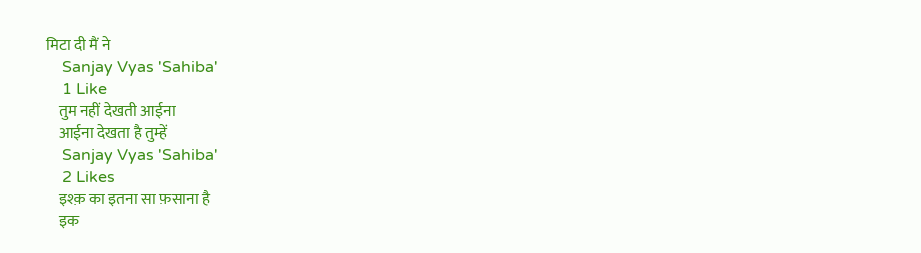मिटा दी मैं ने
    Sanjay Vyas 'Sahiba'
    1 Like
    तुम नहीं देखती आईना
    आईना देखता है तुम्हें
    Sanjay Vyas 'Sahiba'
    2 Likes
    इश्क़ का इतना सा फ़साना है
    इक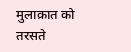मुलाक़ात को तरसते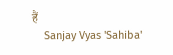हैं
    Sanjay Vyas 'Sahiba'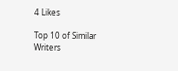4 Likes

Top 10 of Similar Writers